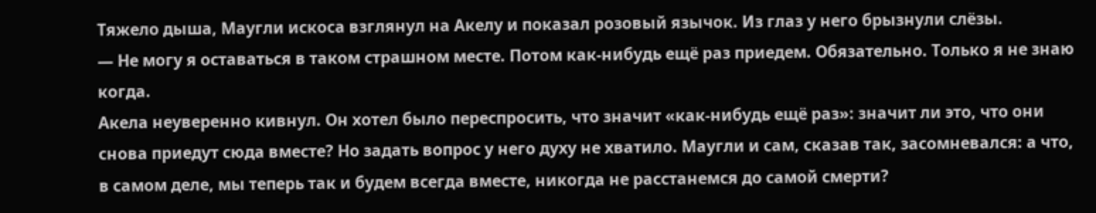Тяжело дыша, Маугли искоса взглянул на Акелу и показал розовый язычок. Из глаз у него брызнули слёзы.
— Не могу я оставаться в таком страшном месте. Потом как-нибудь ещё раз приедем. Обязательно. Только я не знаю когда.
Акела неуверенно кивнул. Он хотел было переспросить, что значит «как-нибудь ещё раз»: значит ли это, что они снова приедут сюда вместе? Но задать вопрос у него духу не хватило. Маугли и сам, сказав так, засомневался: а что, в самом деле, мы теперь так и будем всегда вместе, никогда не расстанемся до самой смерти?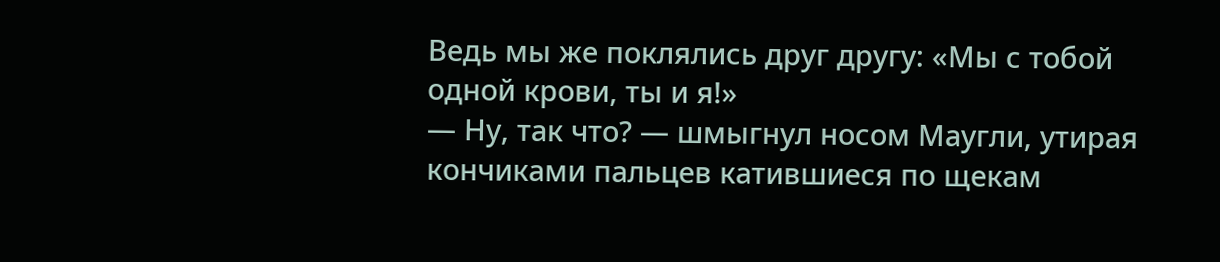Ведь мы же поклялись друг другу: «Мы с тобой одной крови, ты и я!»
— Ну, так что? — шмыгнул носом Маугли, утирая кончиками пальцев катившиеся по щекам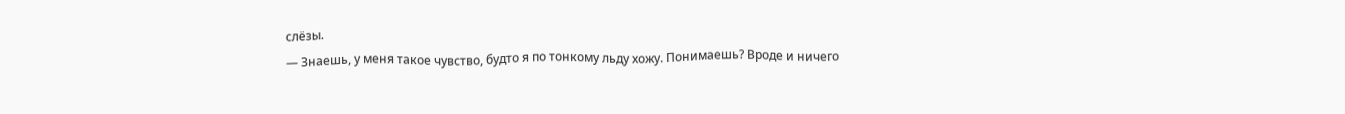слёзы.
— Знаешь, у меня такое чувство, будто я по тонкому льду хожу. Понимаешь? Вроде и ничего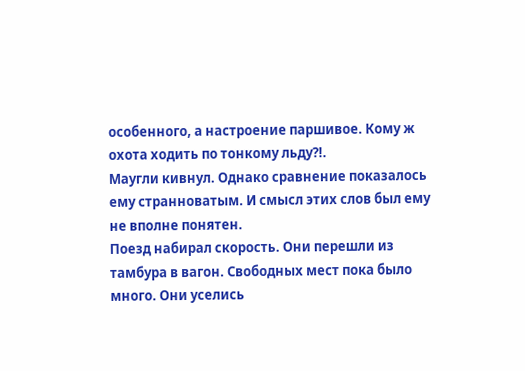особенного, а настроение паршивое. Кому ж охота ходить по тонкому льду?!.
Маугли кивнул. Однако сравнение показалось ему странноватым. И смысл этих слов был ему не вполне понятен.
Поезд набирал скорость. Они перешли из тамбура в вагон. Свободных мест пока было много. Они уселись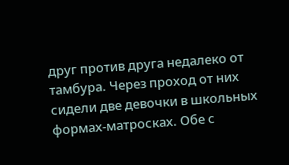друг против друга недалеко от тамбура. Через проход от них сидели две девочки в школьных формах-матросках. Обе с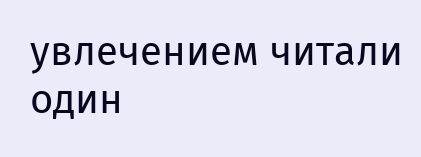увлечением читали один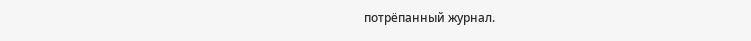потрёпанный журнал.